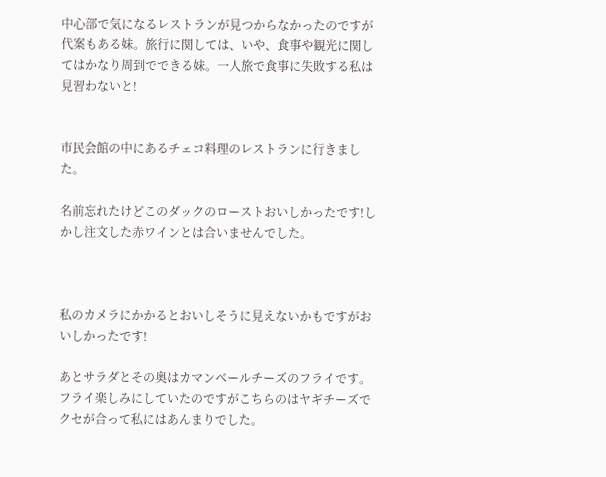中心部で気になるレストランが見つからなかったのですが代案もある妹。旅行に関しては、いや、食事や観光に関してはかなり周到でできる妹。一人旅で食事に失敗する私は見習わないと!


市民会館の中にあるチェコ料理のレストランに行きました。

名前忘れたけどこのダックのローストおいしかったです!しかし注文した赤ワインとは合いませんでした。



私のカメラにかかるとおいしそうに見えないかもですがおいしかったです!

あとサラダとその奥はカマンベールチーズのフライです。フライ楽しみにしていたのですがこちらのはヤギチーズでクセが合って私にはあんまりでした。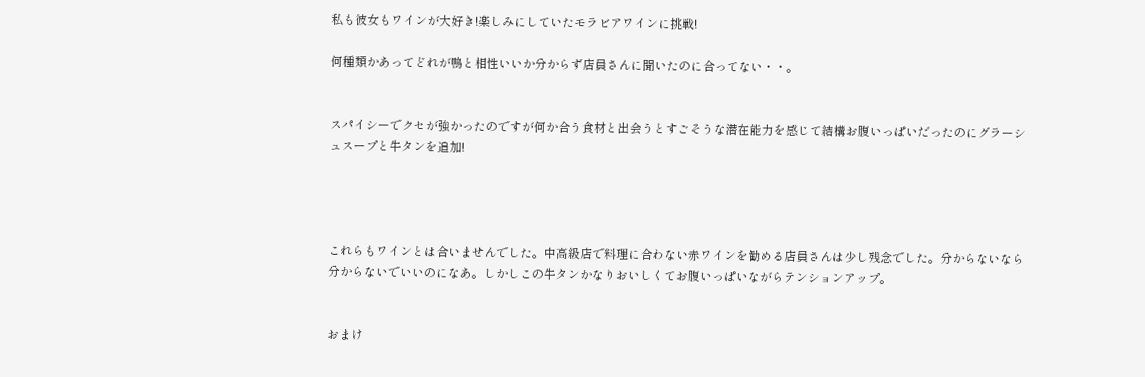私も彼女もワインが大好き!楽しみにしていたモラビアワインに挑戦!

何種類かあってどれが鴨と相性いいか分からず店員さんに聞いたのに合ってない・・。


スパイシーでクセが強かったのですが何か合う食材と出会うとすごそうな潜在能力を感じて結構お腹いっぱいだったのにグラーシュスープと牛タンを追加!




これらもワインとは合いませんでした。中高級店で料理に合わない赤ワインを勧める店員さんは少し残念でした。分からないなら分からないでいいのになあ。しかしこの牛タンかなりおいしくてお腹いっぱいながらテンションアップ。


おまけ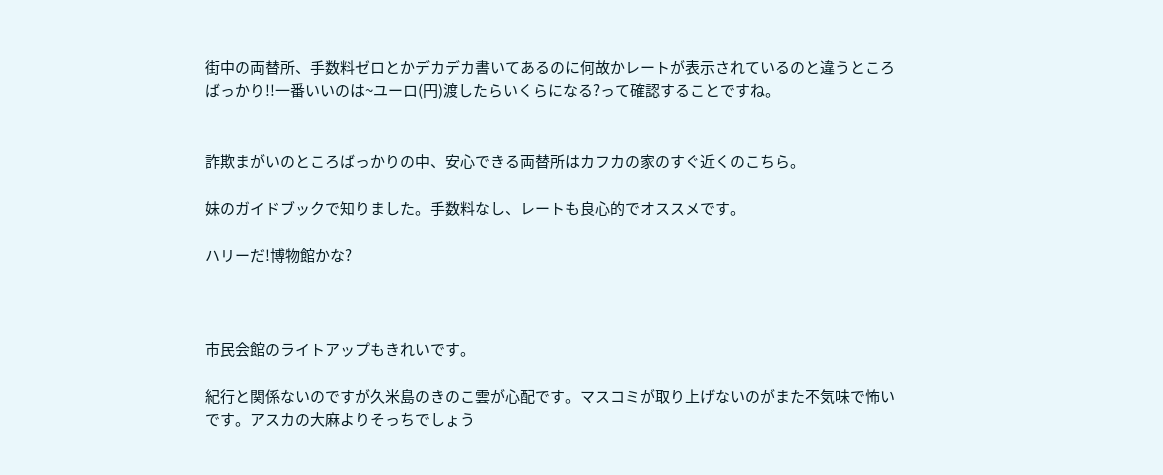街中の両替所、手数料ゼロとかデカデカ書いてあるのに何故かレートが表示されているのと違うところばっかり!!一番いいのは~ユーロ(円)渡したらいくらになる?って確認することですね。


詐欺まがいのところばっかりの中、安心できる両替所はカフカの家のすぐ近くのこちら。

妹のガイドブックで知りました。手数料なし、レートも良心的でオススメです。

ハリーだ!博物館かな?



市民会館のライトアップもきれいです。

紀行と関係ないのですが久米島のきのこ雲が心配です。マスコミが取り上げないのがまた不気味で怖いです。アスカの大麻よりそっちでしょう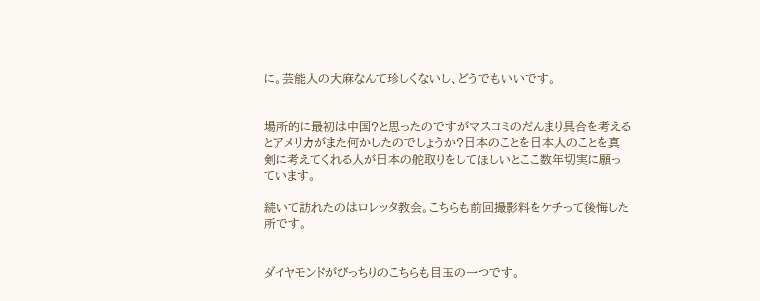に。芸能人の大麻なんて珍しくないし、どうでもいいです。


場所的に最初は中国?と思ったのですがマスコミのだんまり具合を考えるとアメリカがまた何かしたのでしょうか?日本のことを日本人のことを真剣に考えてくれる人が日本の舵取りをしてほしいとここ数年切実に願っています。

続いて訪れたのはロレッタ教会。こちらも前回撮影料をケチって後悔した所です。


ダイヤモンドがびっちりのこちらも目玉の一つです。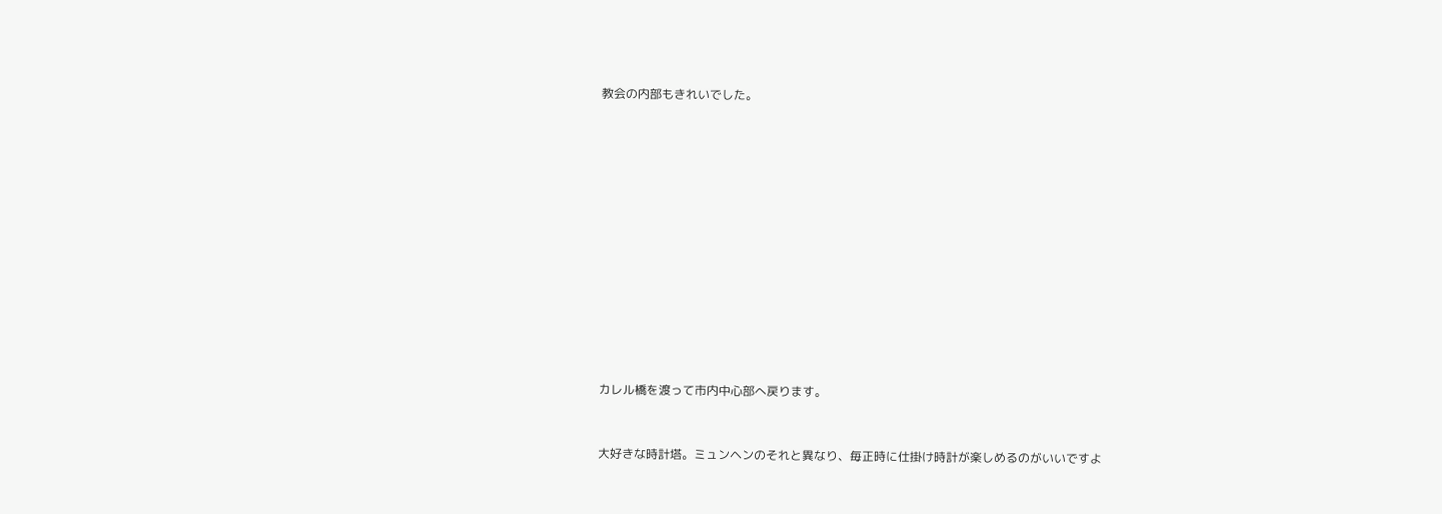教会の内部もきれいでした。













カレル橋を渡って市内中心部へ戻ります。


大好きな時計塔。ミュンヘンのそれと異なり、毎正時に仕掛け時計が楽しめるのがいいですよ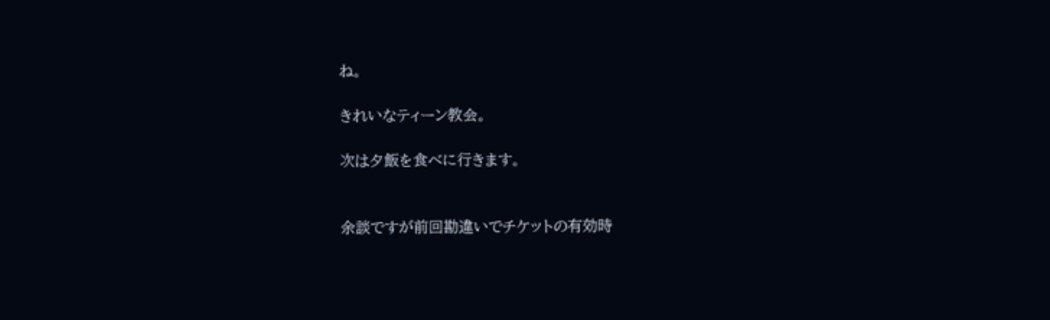ね。

きれいなティーン教会。

次は夕飯を食べに行きます。


余談ですが前回勘違いでチケットの有効時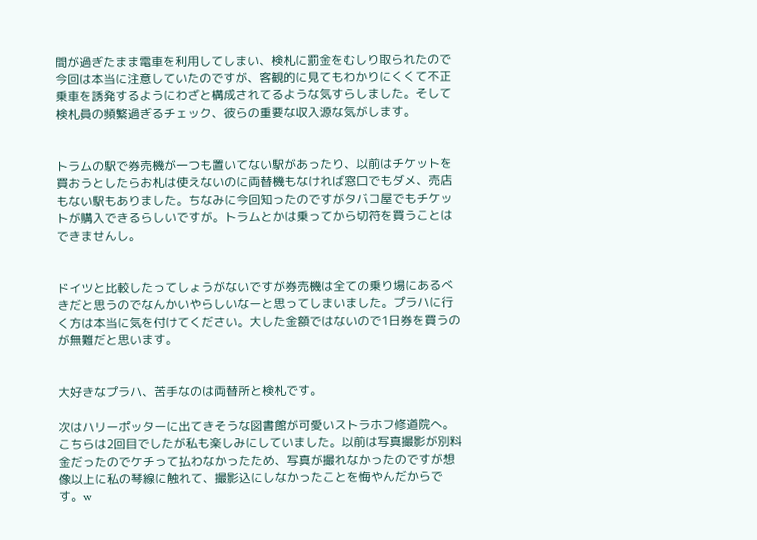間が過ぎたまま電車を利用してしまい、検札に罰金をむしり取られたので今回は本当に注意していたのですが、客観的に見てもわかりにくくて不正乗車を誘発するようにわざと構成されてるような気すらしました。そして検札員の頻繁過ぎるチェック、彼らの重要な収入源な気がします。


トラムの駅で券売機が一つも置いてない駅があったり、以前はチケットを買おうとしたらお札は使えないのに両替機もなければ窓口でもダメ、売店もない駅もありました。ちなみに今回知ったのですがタバコ屋でもチケットが購入できるらしいですが。トラムとかは乗ってから切符を買うことはできませんし。


ドイツと比較したってしょうがないですが券売機は全ての乗り場にあるべきだと思うのでなんかいやらしいなーと思ってしまいました。プラハに行く方は本当に気を付けてください。大した金額ではないので1日券を買うのが無難だと思います。


大好きなプラハ、苦手なのは両替所と検札です。

次はハリーポッターに出てきそうな図書館が可愛いストラホフ修道院へ。こちらは2回目でしたが私も楽しみにしていました。以前は写真撮影が別料金だったのでケチって払わなかったため、写真が撮れなかったのですが想像以上に私の琴線に触れて、撮影込にしなかったことを悔やんだからです。w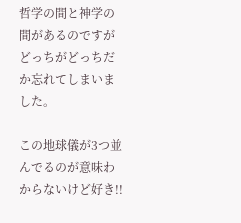哲学の間と神学の間があるのですがどっちがどっちだか忘れてしまいました。

この地球儀が3つ並んでるのが意味わからないけど好き!!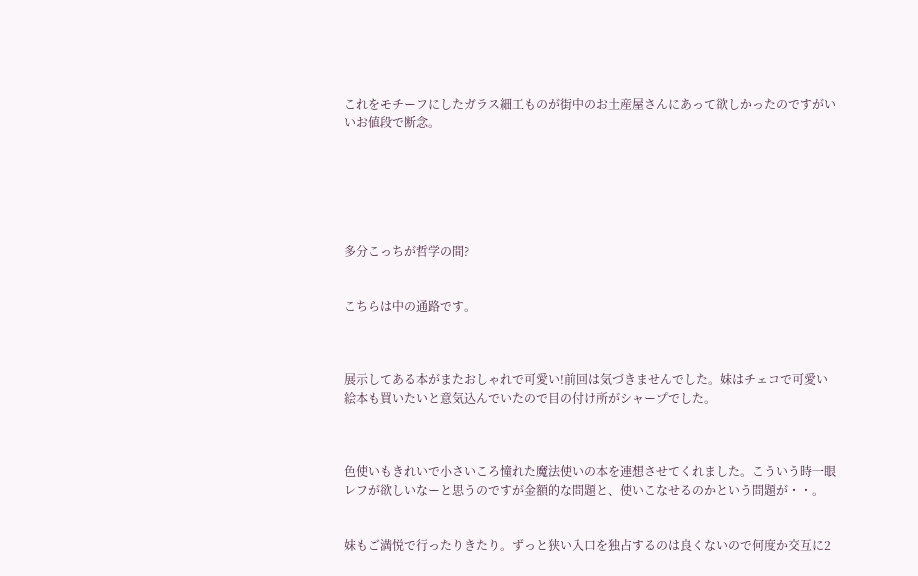これをモチーフにしたガラス細工ものが街中のお土産屋さんにあって欲しかったのですがいいお値段で断念。






多分こっちが哲学の間?


こちらは中の通路です。



展示してある本がまたおしゃれで可愛い!前回は気づきませんでした。妹はチェコで可愛い絵本も買いたいと意気込んでいたので目の付け所がシャープでした。



色使いもきれいで小さいころ憧れた魔法使いの本を連想させてくれました。こういう時一眼レフが欲しいなーと思うのですが金額的な問題と、使いこなせるのかという問題が・・。


妹もご満悦で行ったりきたり。ずっと狭い入口を独占するのは良くないので何度か交互に2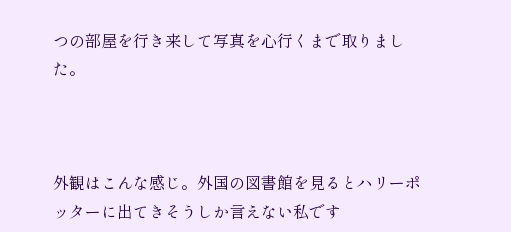つの部屋を行き来して写真を心行くまで取りました。



外観はこんな感じ。外国の図書館を見るとハリーポッターに出てきそうしか言えない私です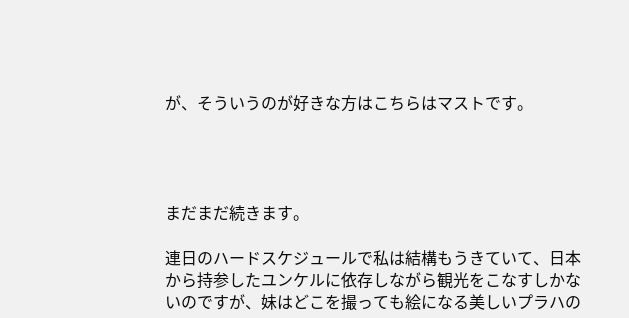が、そういうのが好きな方はこちらはマストです。




まだまだ続きます。

連日のハードスケジュールで私は結構もうきていて、日本から持参したユンケルに依存しながら観光をこなすしかないのですが、妹はどこを撮っても絵になる美しいプラハの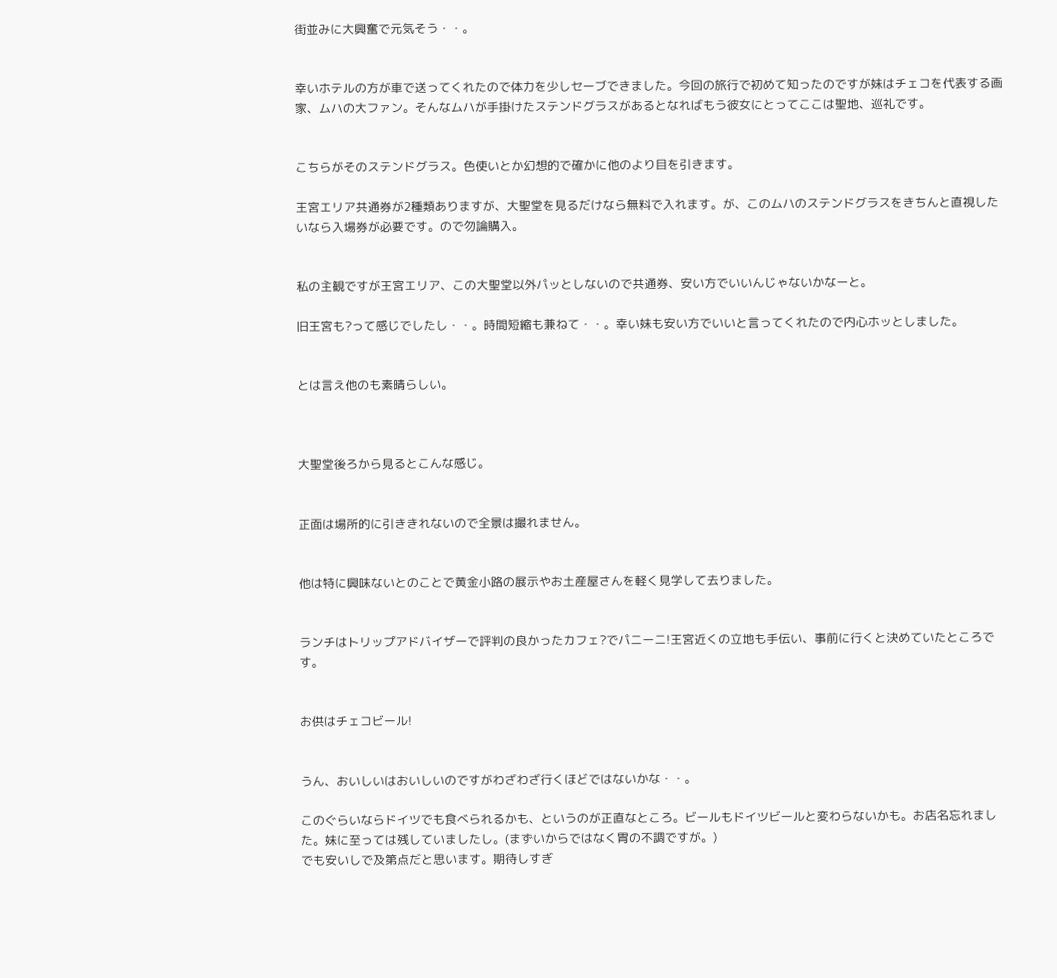街並みに大興奮で元気そう・・。


幸いホテルの方が車で送ってくれたので体力を少しセーブできました。今回の旅行で初めて知ったのですが妹はチェコを代表する画家、ムハの大ファン。そんなムハが手掛けたステンドグラスがあるとなればもう彼女にとってここは聖地、巡礼です。


こちらがそのステンドグラス。色使いとか幻想的で確かに他のより目を引きます。

王宮エリア共通券が2種類ありますが、大聖堂を見るだけなら無料で入れます。が、このムハのステンドグラスをきちんと直視したいなら入場券が必要です。ので勿論購入。


私の主観ですが王宮エリア、この大聖堂以外パッとしないので共通券、安い方でいいんじゃないかなーと。

旧王宮も?って感じでしたし・・。時間短縮も兼ねて・・。幸い妹も安い方でいいと言ってくれたので内心ホッとしました。


とは言え他のも素晴らしい。



大聖堂後ろから見るとこんな感じ。


正面は場所的に引ききれないので全景は撮れません。


他は特に興味ないとのことで黄金小路の展示やお土産屋さんを軽く見学して去りました。


ランチはトリップアドバイザーで評判の良かったカフェ?でパニーニ!王宮近くの立地も手伝い、事前に行くと決めていたところです。


お供はチェコビール!


うん、おいしいはおいしいのですがわざわざ行くほどではないかな・・。

このぐらいならドイツでも食べられるかも、というのが正直なところ。ビールもドイツビールと変わらないかも。お店名忘れました。妹に至っては残していましたし。(まずいからではなく胃の不調ですが。)
でも安いしで及第点だと思います。期待しすぎ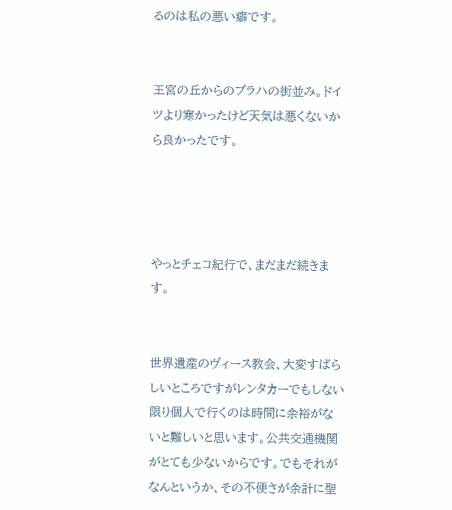るのは私の悪い癖です。


王宮の丘からのプラハの街並み。ドイツより寒かったけど天気は悪くないから良かったです。




やっとチェコ紀行で、まだまだ続きます。


世界遺産のヴィース教会、大変すばらしいところですがレンタカーでもしない限り個人で行くのは時間に余裕がないと難しいと思います。公共交通機関がとても少ないからです。でもそれがなんというか、その不便さが余計に聖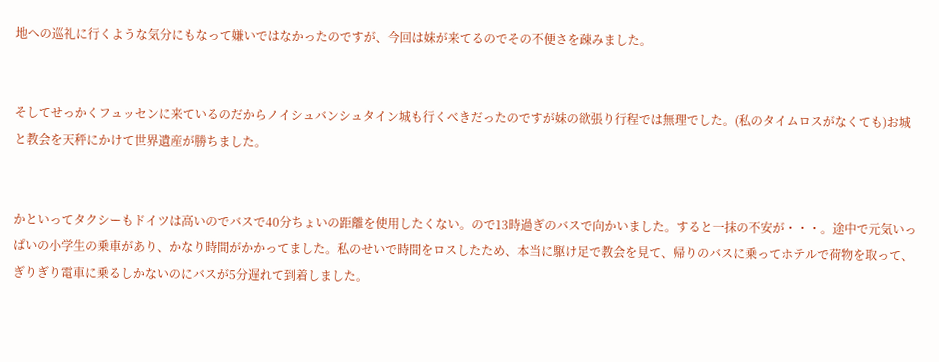地への巡礼に行くような気分にもなって嫌いではなかったのですが、今回は妹が来てるのでその不便さを疎みました。


そしてせっかくフュッセンに来ているのだからノイシュバンシュタイン城も行くべきだったのですが妹の欲張り行程では無理でした。(私のタイムロスがなくても)お城と教会を天秤にかけて世界遺産が勝ちました。


かといってタクシーもドイツは高いのでバスで40分ちょいの距離を使用したくない。ので13時過ぎのバスで向かいました。すると一抹の不安が・・・。途中で元気いっぱいの小学生の乗車があり、かなり時間がかかってました。私のせいで時間をロスしたため、本当に駆け足で教会を見て、帰りのバスに乗ってホテルで荷物を取って、ぎりぎり電車に乗るしかないのにバスが5分遅れて到着しました。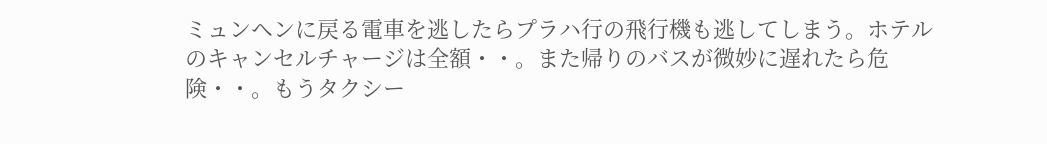ミュンヘンに戻る電車を逃したらプラハ行の飛行機も逃してしまう。ホテルのキャンセルチャージは全額・・。また帰りのバスが微妙に遅れたら危険・・。もうタクシー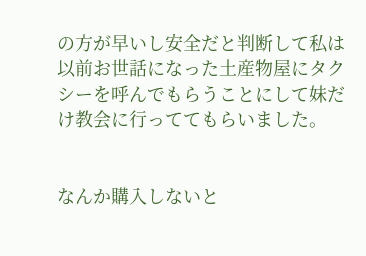の方が早いし安全だと判断して私は以前お世話になった土産物屋にタクシーを呼んでもらうことにして妹だけ教会に行っててもらいました。


なんか購入しないと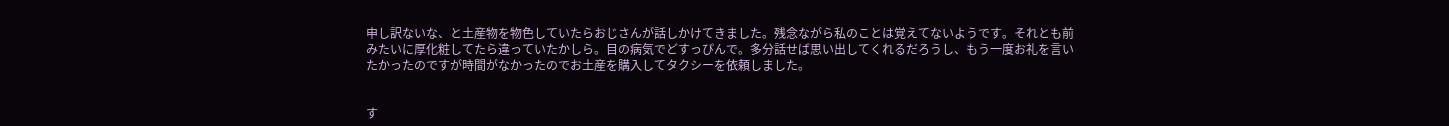申し訳ないな、と土産物を物色していたらおじさんが話しかけてきました。残念ながら私のことは覚えてないようです。それとも前みたいに厚化粧してたら違っていたかしら。目の病気でどすっぴんで。多分話せば思い出してくれるだろうし、もう一度お礼を言いたかったのですが時間がなかったのでお土産を購入してタクシーを依頼しました。


す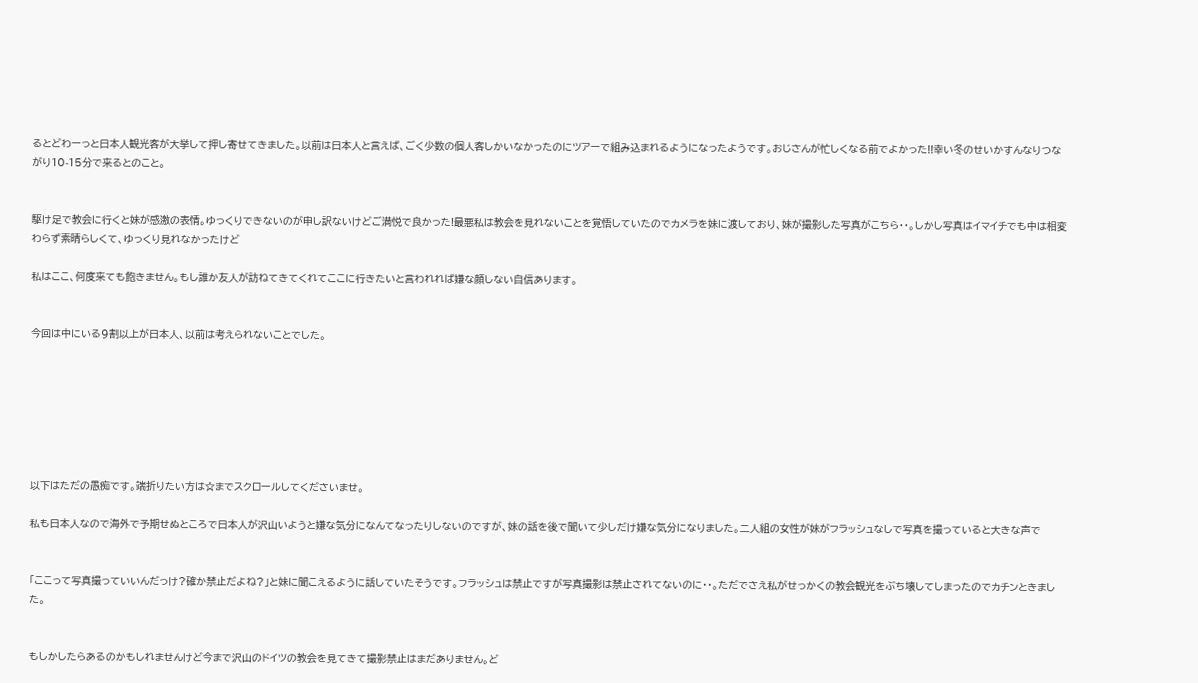るとどわーっと日本人観光客が大挙して押し寄せてきました。以前は日本人と言えば、ごく少数の個人客しかいなかったのにツアーで組み込まれるようになったようです。おじさんが忙しくなる前でよかった!!幸い冬のせいかすんなりつながり10-15分で来るとのこと。


駆け足で教会に行くと妹が感激の表情。ゆっくりできないのが申し訳ないけどご満悦で良かった!最悪私は教会を見れないことを覚悟していたのでカメラを妹に渡しており、妹が撮影した写真がこちら・・。しかし写真はイマイチでも中は相変わらず素晴らしくて、ゆっくり見れなかったけど

私はここ、何度来ても飽きません。もし誰か友人が訪ねてきてくれてここに行きたいと言われれば嫌な顔しない自信あります。


今回は中にいる9割以上が日本人、以前は考えられないことでした。







以下はただの愚痴です。端折りたい方は☆までスクロールしてくださいませ。

私も日本人なので海外で予期せぬところで日本人が沢山いようと嫌な気分になんてなったりしないのですが、妹の話を後で聞いて少しだけ嫌な気分になりました。二人組の女性が妹がフラッシュなしで写真を撮っていると大きな声で


「ここって写真撮っていいんだっけ?確か禁止だよね?」と妹に聞こえるように話していたそうです。フラッシュは禁止ですが写真撮影は禁止されてないのに・・。ただでさえ私がせっかくの教会観光をぶち壊してしまったのでカチンときました。


もしかしたらあるのかもしれませんけど今まで沢山のドイツの教会を見てきて撮影禁止はまだありません。ど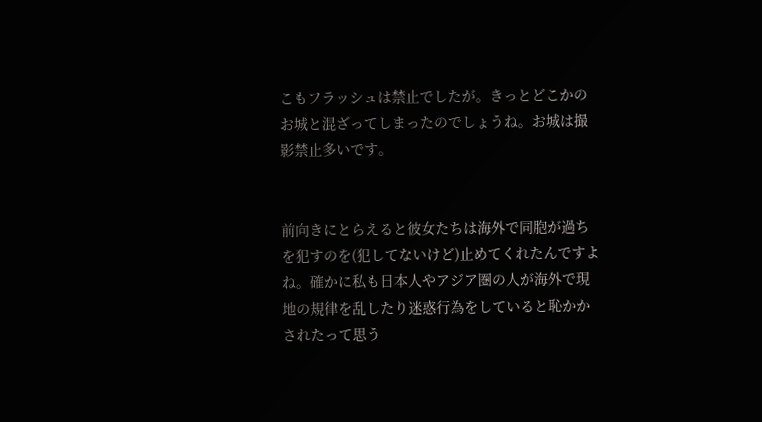こもフラッシュは禁止でしたが。きっとどこかのお城と混ざってしまったのでしょうね。お城は撮影禁止多いです。


前向きにとらえると彼女たちは海外で同胞が過ちを犯すのを(犯してないけど)止めてくれたんですよね。確かに私も日本人やアジア圏の人が海外で現地の規律を乱したり迷惑行為をしていると恥かかされたって思う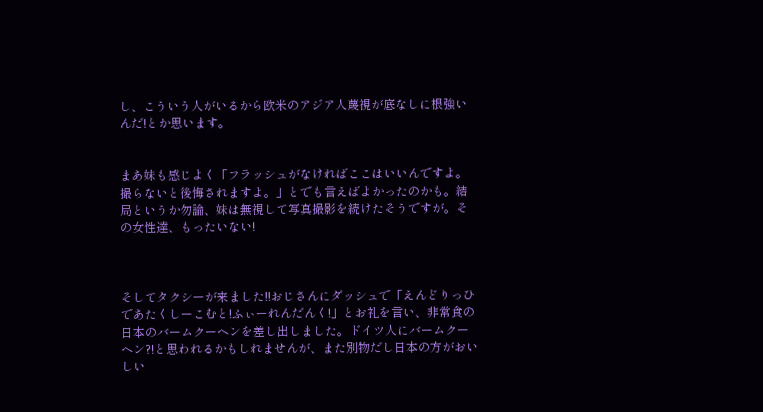し、こういう人がいるから欧米のアジア人蔑視が底なしに根強いんだ!とか思います。


まあ妹も感じよく「フラッシュがなければここはいいんですよ。撮らないと後悔されますよ。」とでも言えばよかったのかも。結局というか勿論、妹は無視して写真撮影を続けたそうですが。その女性達、もったいない!



そしてタクシーが来ました!!おじさんにダッシュで「えんどりっひであたくしーこむと!ふぃーれんだんく!」とお礼を言い、非常食の日本のバームクーヘンを差し出しました。ドイツ人にバームクーヘン?!と思われるかもしれませんが、また別物だし日本の方がおいしい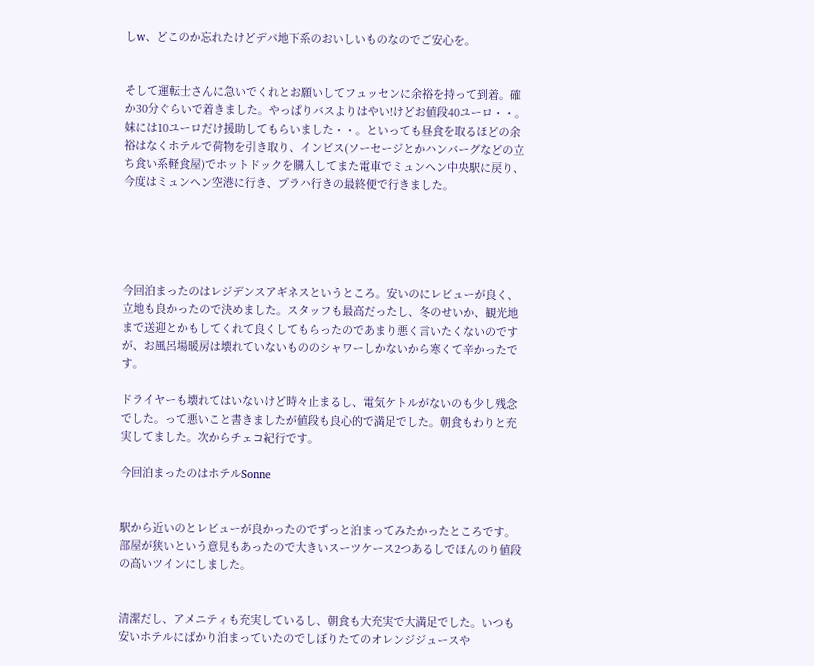しw、どこのか忘れたけどデパ地下系のおいしいものなのでご安心を。


そして運転士さんに急いでくれとお願いしてフュッセンに余裕を持って到着。確か30分ぐらいで着きました。やっぱりバスよりはやい!けどお値段40ユーロ・・。妹には10ユーロだけ援助してもらいました・・。といっても昼食を取るほどの余裕はなくホテルで荷物を引き取り、インビス(ソーセージとかハンバーグなどの立ち食い系軽食屋)でホットドックを購入してまた電車でミュンヘン中央駅に戻り、今度はミュンヘン空港に行き、プラハ行きの最終便で行きました。





今回泊まったのはレジデンスアギネスというところ。安いのにレビューが良く、立地も良かったので決めました。スタッフも最高だったし、冬のせいか、観光地まで送迎とかもしてくれて良くしてもらったのであまり悪く言いたくないのですが、お風呂場暖房は壊れていないもののシャワーしかないから寒くて辛かったです。

ドライヤーも壊れてはいないけど時々止まるし、電気ケトルがないのも少し残念でした。って悪いこと書きましたが値段も良心的で満足でした。朝食もわりと充実してました。次からチェコ紀行です。

今回泊まったのはホテルSonne


駅から近いのとレビューが良かったのでずっと泊まってみたかったところです。部屋が狭いという意見もあったので大きいスーツケース2つあるしでほんのり値段の高いツインにしました。


清潔だし、アメニティも充実しているし、朝食も大充実で大満足でした。いつも安いホテルにばかり泊まっていたのでしぼりたてのオレンジジュースや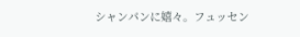シャンパンに嬉々。フュッセン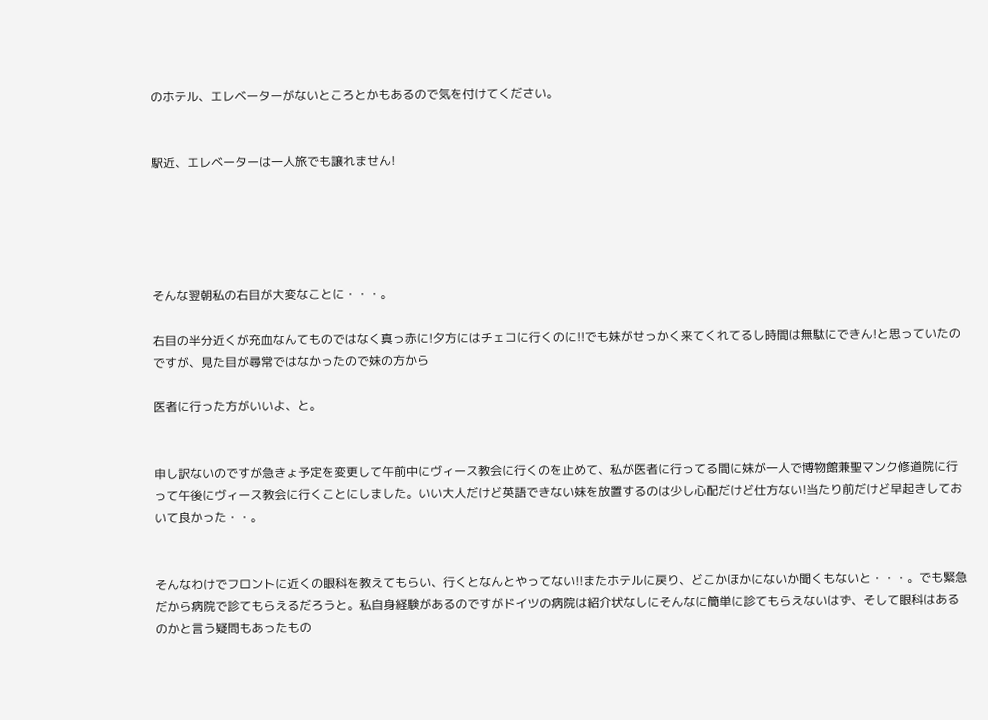のホテル、エレベーターがないところとかもあるので気を付けてください。


駅近、エレベーターは一人旅でも譲れません!





そんな翌朝私の右目が大変なことに・・・。

右目の半分近くが充血なんてものではなく真っ赤に!夕方にはチェコに行くのに!!でも妹がせっかく来てくれてるし時間は無駄にできん!と思っていたのですが、見た目が尋常ではなかったので妹の方から

医者に行った方がいいよ、と。


申し訳ないのですが急きょ予定を変更して午前中にヴィース教会に行くのを止めて、私が医者に行ってる間に妹が一人で博物館兼聖マンク修道院に行って午後にヴィース教会に行くことにしました。いい大人だけど英語できない妹を放置するのは少し心配だけど仕方ない!当たり前だけど早起きしておいて良かった・・。


そんなわけでフロントに近くの眼科を教えてもらい、行くとなんとやってない!!またホテルに戻り、どこかほかにないか聞くもないと・・・。でも緊急だから病院で診てもらえるだろうと。私自身経験があるのですがドイツの病院は紹介状なしにそんなに簡単に診てもらえないはず、そして眼科はあるのかと言う疑問もあったもの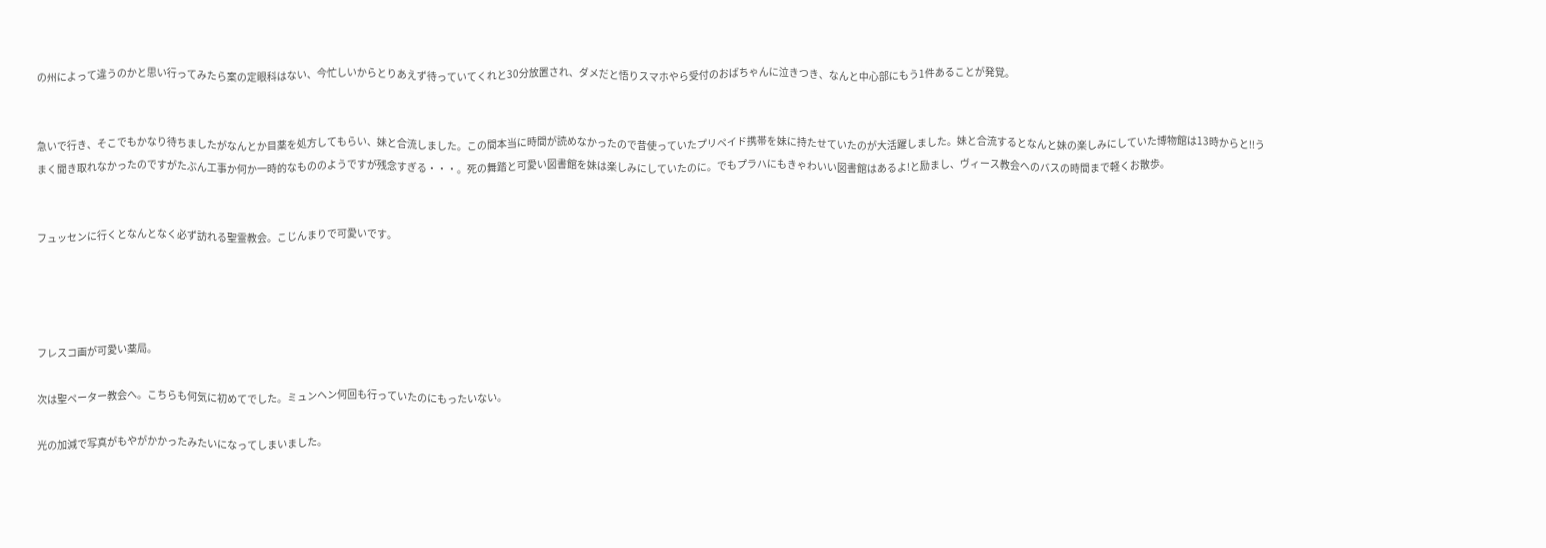の州によって違うのかと思い行ってみたら案の定眼科はない、今忙しいからとりあえず待っていてくれと30分放置され、ダメだと悟りスマホやら受付のおばちゃんに泣きつき、なんと中心部にもう1件あることが発覚。


急いで行き、そこでもかなり待ちましたがなんとか目薬を処方してもらい、妹と合流しました。この間本当に時間が読めなかったので昔使っていたプリペイド携帯を妹に持たせていたのが大活躍しました。妹と合流するとなんと妹の楽しみにしていた博物館は13時からと!!うまく聞き取れなかったのですがたぶん工事か何か一時的なもののようですが残念すぎる・・・。死の舞踏と可愛い図書館を妹は楽しみにしていたのに。でもプラハにもきゃわいい図書館はあるよ!と励まし、ヴィース教会へのバスの時間まで軽くお散歩。


フュッセンに行くとなんとなく必ず訪れる聖霊教会。こじんまりで可愛いです。




フレスコ画が可愛い薬局。

次は聖ペーター教会へ。こちらも何気に初めてでした。ミュンヘン何回も行っていたのにもったいない。

光の加減で写真がもやがかかったみたいになってしまいました。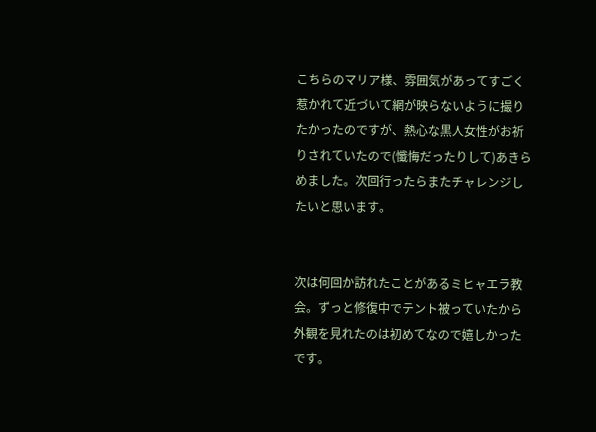こちらのマリア様、雰囲気があってすごく惹かれて近づいて網が映らないように撮りたかったのですが、熱心な黒人女性がお祈りされていたので(懺悔だったりして)あきらめました。次回行ったらまたチャレンジしたいと思います。


次は何回か訪れたことがあるミヒャエラ教会。ずっと修復中でテント被っていたから外観を見れたのは初めてなので嬉しかったです。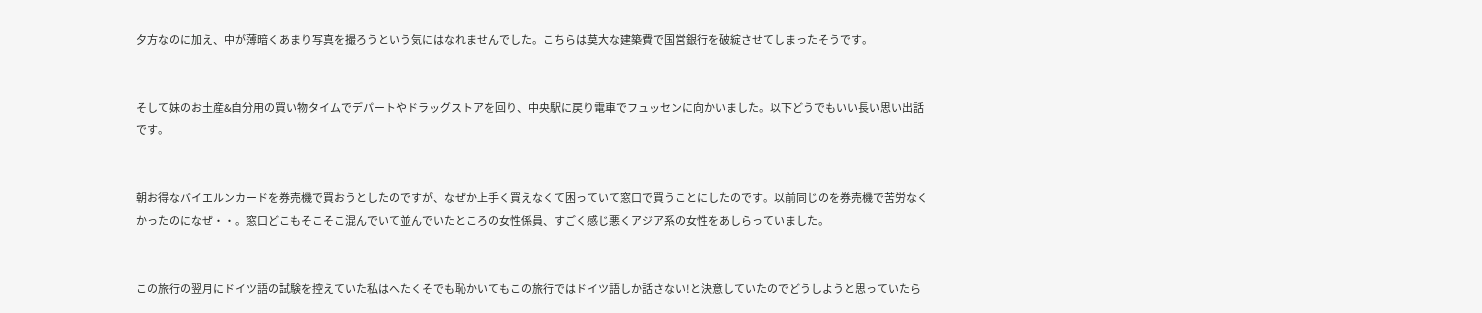夕方なのに加え、中が薄暗くあまり写真を撮ろうという気にはなれませんでした。こちらは莫大な建築費で国営銀行を破綻させてしまったそうです。


そして妹のお土産&自分用の買い物タイムでデパートやドラッグストアを回り、中央駅に戻り電車でフュッセンに向かいました。以下どうでもいい長い思い出話です。


朝お得なバイエルンカードを券売機で買おうとしたのですが、なぜか上手く買えなくて困っていて窓口で買うことにしたのです。以前同じのを券売機で苦労なくかったのになぜ・・。窓口どこもそこそこ混んでいて並んでいたところの女性係員、すごく感じ悪くアジア系の女性をあしらっていました。


この旅行の翌月にドイツ語の試験を控えていた私はへたくそでも恥かいてもこの旅行ではドイツ語しか話さない!と決意していたのでどうしようと思っていたら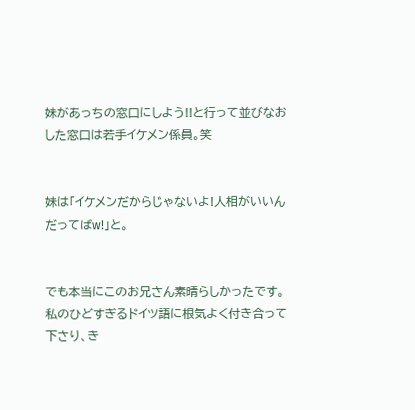妹があっちの窓口にしよう!!と行って並びなおした窓口は若手イケメン係員。笑


妹は「イケメンだからじゃないよ!人相がいいんだってばw!」と。


でも本当にこのお兄さん素晴らしかったです。私のひどすぎるドイツ語に根気よく付き合って下さり、き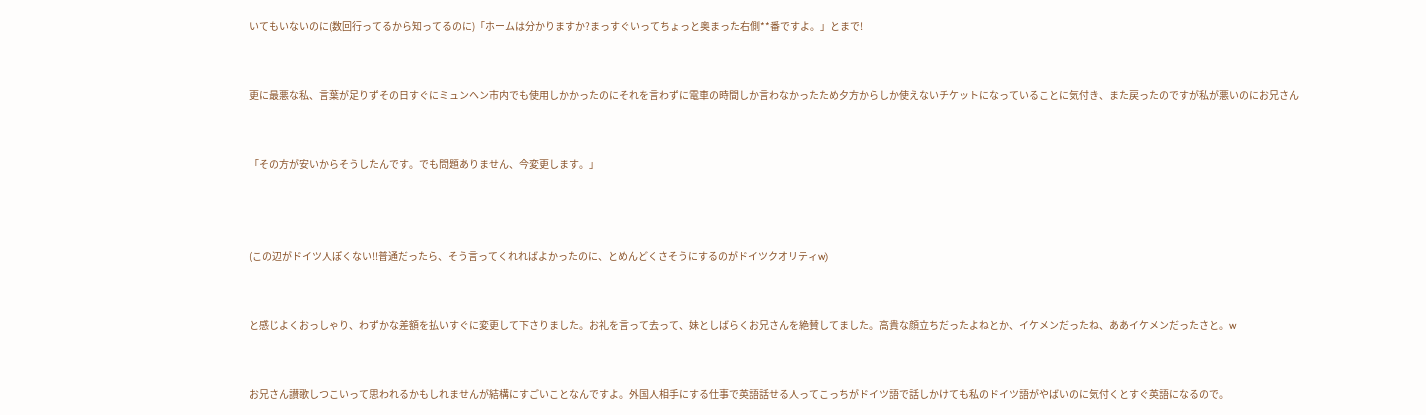いてもいないのに(数回行ってるから知ってるのに)「ホームは分かりますか?まっすぐいってちょっと奥まった右側**番ですよ。」とまで!


更に最悪な私、言葉が足りずその日すぐにミュンヘン市内でも使用しかかったのにそれを言わずに電車の時間しか言わなかったため夕方からしか使えないチケットになっていることに気付き、また戻ったのですが私が悪いのにお兄さん


「その方が安いからそうしたんです。でも問題ありません、今変更します。」



(この辺がドイツ人ぽくない!!普通だったら、そう言ってくれればよかったのに、とめんどくさそうにするのがドイツクオリティw)


と感じよくおっしゃり、わずかな差額を払いすぐに変更して下さりました。お礼を言って去って、妹としばらくお兄さんを絶賛してました。高貴な顔立ちだったよねとか、イケメンだったね、ああイケメンだったさと。w


お兄さん讃歌しつこいって思われるかもしれませんが結構にすごいことなんですよ。外国人相手にする仕事で英語話せる人ってこっちがドイツ語で話しかけても私のドイツ語がやばいのに気付くとすぐ英語になるので。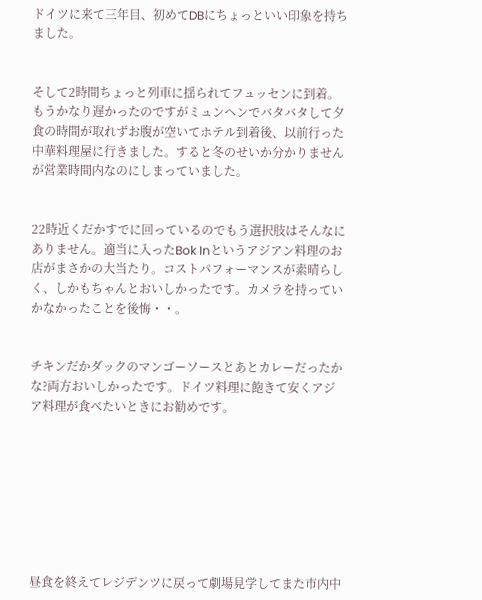ドイツに来て三年目、初めてDBにちょっといい印象を持ちました。


そして2時間ちょっと列車に揺られてフュッセンに到着。もうかなり遅かったのですがミュンヘンでバタバタして夕食の時間が取れずお腹が空いてホテル到着後、以前行った中華料理屋に行きました。すると冬のせいか分かりませんが営業時間内なのにしまっていました。


22時近くだかすでに回っているのでもう選択肢はそんなにありません。適当に入ったBok Inというアジアン料理のお店がまさかの大当たり。コストパフォーマンスが素晴らしく、しかもちゃんとおいしかったです。カメラを持っていかなかったことを後悔・・。


チキンだかダックのマンゴーソースとあとカレーだったかな?両方おいしかったです。ドイツ料理に飽きて安くアジア料理が食べたいときにお勧めです。








昼食を終えてレジデンツに戻って劇場見学してまた市内中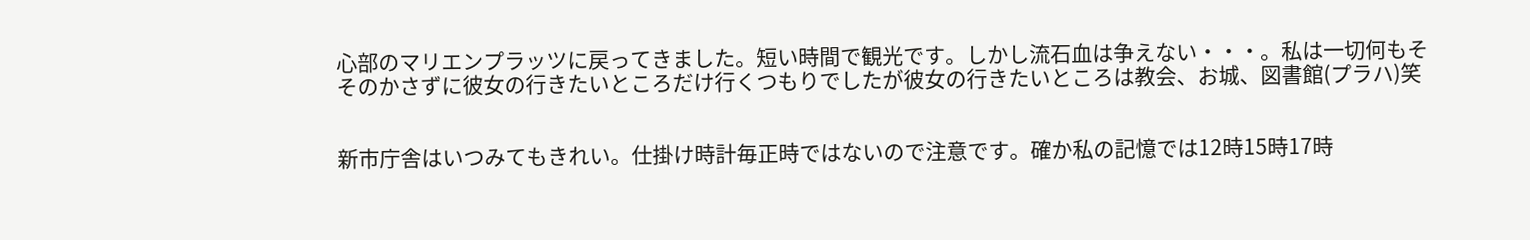心部のマリエンプラッツに戻ってきました。短い時間で観光です。しかし流石血は争えない・・・。私は一切何もそそのかさずに彼女の行きたいところだけ行くつもりでしたが彼女の行きたいところは教会、お城、図書館(プラハ)笑


新市庁舎はいつみてもきれい。仕掛け時計毎正時ではないので注意です。確か私の記憶では12時15時17時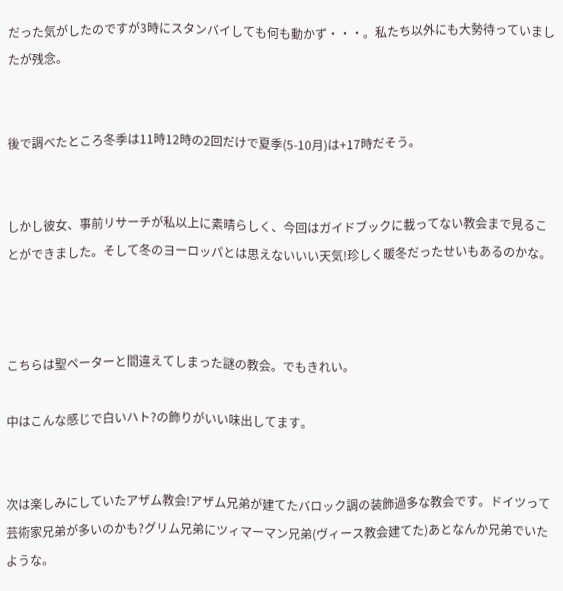だった気がしたのですが3時にスタンバイしても何も動かず・・・。私たち以外にも大勢待っていましたが残念。


後で調べたところ冬季は11時12時の2回だけで夏季(5-10月)は+17時だそう。


しかし彼女、事前リサーチが私以上に素晴らしく、今回はガイドブックに載ってない教会まで見ることができました。そして冬のヨーロッパとは思えないいい天気!珍しく暖冬だったせいもあるのかな。



こちらは聖ペーターと間違えてしまった謎の教会。でもきれい。

中はこんな感じで白いハト?の飾りがいい味出してます。


次は楽しみにしていたアザム教会!アザム兄弟が建てたバロック調の装飾過多な教会です。ドイツって芸術家兄弟が多いのかも?グリム兄弟にツィマーマン兄弟(ヴィース教会建てた)あとなんか兄弟でいたような。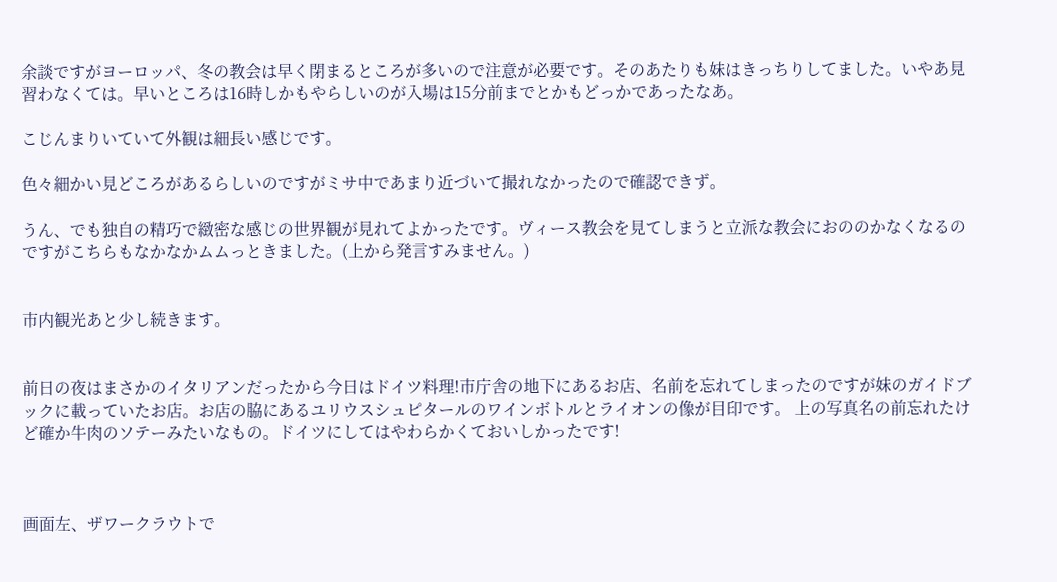余談ですがヨーロッパ、冬の教会は早く閉まるところが多いので注意が必要です。そのあたりも妹はきっちりしてました。いやあ見習わなくては。早いところは16時しかもやらしいのが入場は15分前までとかもどっかであったなあ。

こじんまりいていて外観は細長い感じです。

色々細かい見どころがあるらしいのですがミサ中であまり近づいて撮れなかったので確認できず。

うん、でも独自の精巧で緻密な感じの世界観が見れてよかったです。ヴィース教会を見てしまうと立派な教会におののかなくなるのですがこちらもなかなかムムっときました。(上から発言すみません。)


市内観光あと少し続きます。


前日の夜はまさかのイタリアンだったから今日はドイツ料理!市庁舎の地下にあるお店、名前を忘れてしまったのですが妹のガイドブックに載っていたお店。お店の脇にあるユリウスシュピタールのワインボトルとライオンの像が目印です。 上の写真名の前忘れたけど確か牛肉のソテーみたいなもの。ドイツにしてはやわらかくておいしかったです!



画面左、ザワークラウトで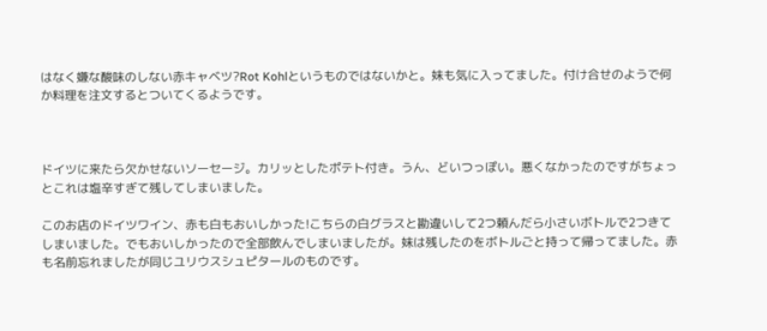はなく嫌な酸味のしない赤キャベツ?Rot Kohlというものではないかと。妹も気に入ってました。付け合せのようで何か料理を注文するとついてくるようです。



ドイツに来たら欠かせないソーセージ。カリッとしたポテト付き。うん、どいつっぽい。悪くなかったのですがちょっとこれは塩辛すぎて残してしまいました。

このお店のドイツワイン、赤も白もおいしかった!こちらの白グラスと勘違いして2つ頼んだら小さいボトルで2つきてしまいました。でもおいしかったので全部飲んでしまいましたが。妹は残したのをボトルごと持って帰ってました。赤も名前忘れましたが同じユリウスシュピタールのものです。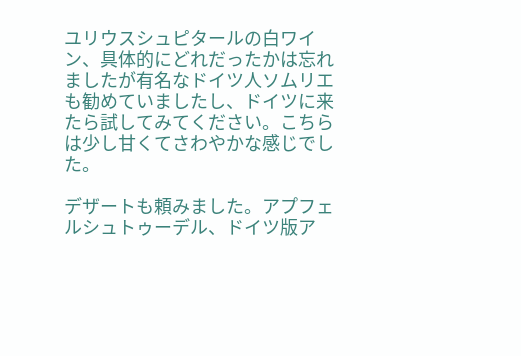ユリウスシュピタールの白ワイン、具体的にどれだったかは忘れましたが有名なドイツ人ソムリエも勧めていましたし、ドイツに来たら試してみてください。こちらは少し甘くてさわやかな感じでした。

デザートも頼みました。アプフェルシュトゥーデル、ドイツ版ア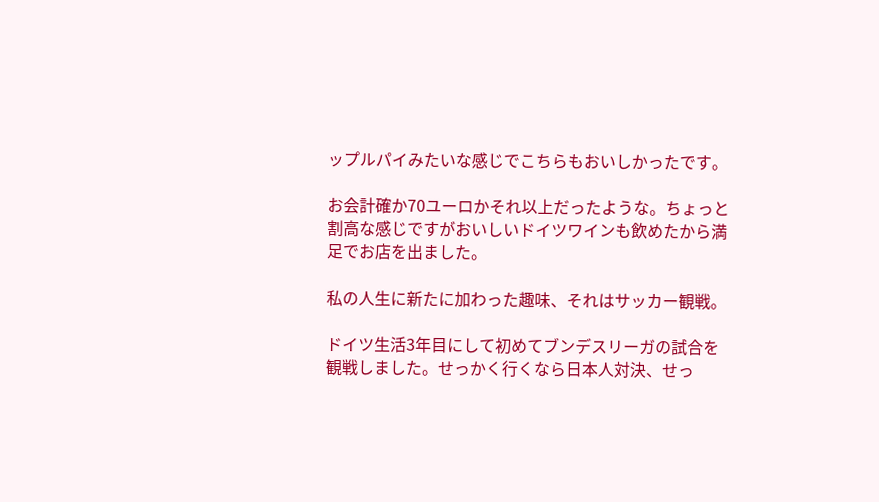ップルパイみたいな感じでこちらもおいしかったです。

お会計確か70ユーロかそれ以上だったような。ちょっと割高な感じですがおいしいドイツワインも飲めたから満足でお店を出ました。

私の人生に新たに加わった趣味、それはサッカー観戦。

ドイツ生活3年目にして初めてブンデスリーガの試合を観戦しました。せっかく行くなら日本人対決、せっ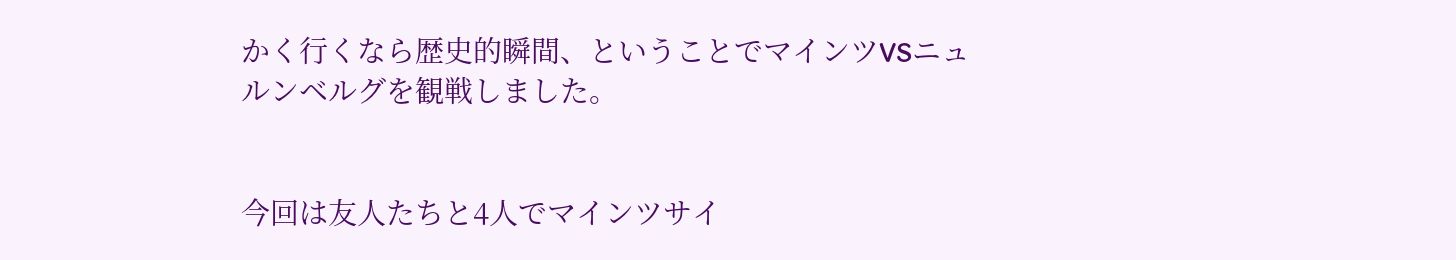かく行くなら歴史的瞬間、ということでマインツVSニュルンベルグを観戦しました。


今回は友人たちと4人でマインツサイ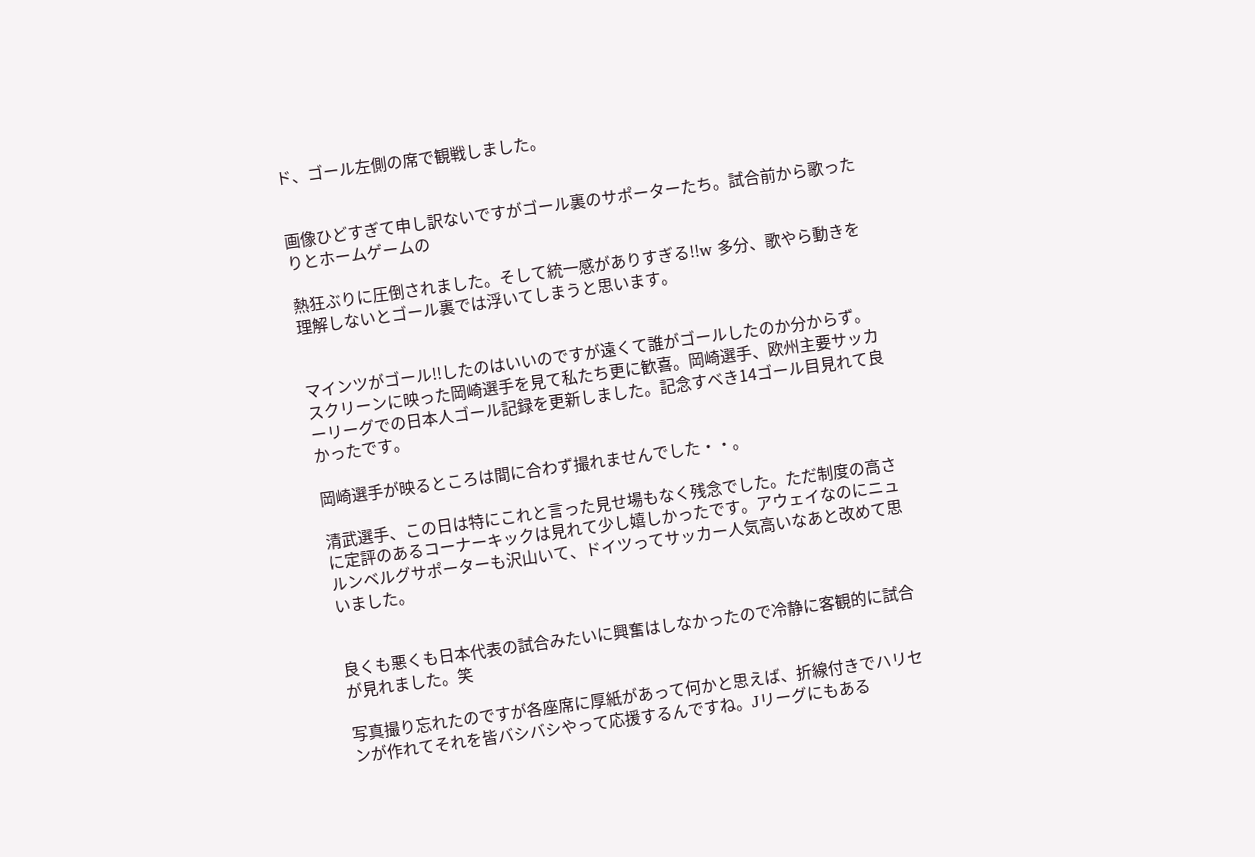ド、ゴール左側の席で観戦しました。


画像ひどすぎて申し訳ないですがゴール裏のサポーターたち。試合前から歌ったりとホームゲームの

熱狂ぶりに圧倒されました。そして統一感がありすぎる!!w 多分、歌やら動きを理解しないとゴール裏では浮いてしまうと思います。


マインツがゴール!!したのはいいのですが遠くて誰がゴールしたのか分からず。スクリーンに映った岡崎選手を見て私たち更に歓喜。岡崎選手、欧州主要サッカーリーグでの日本人ゴール記録を更新しました。記念すべき14ゴール目見れて良かったです。

岡崎選手が映るところは間に合わず撮れませんでした・・。

清武選手、この日は特にこれと言った見せ場もなく残念でした。ただ制度の高さに定評のあるコーナーキックは見れて少し嬉しかったです。アウェイなのにニュルンベルグサポーターも沢山いて、ドイツってサッカー人気高いなあと改めて思いました。


良くも悪くも日本代表の試合みたいに興奮はしなかったので冷静に客観的に試合が見れました。笑

写真撮り忘れたのですが各座席に厚紙があって何かと思えば、折線付きでハリセンが作れてそれを皆バシバシやって応援するんですね。Jリーグにもある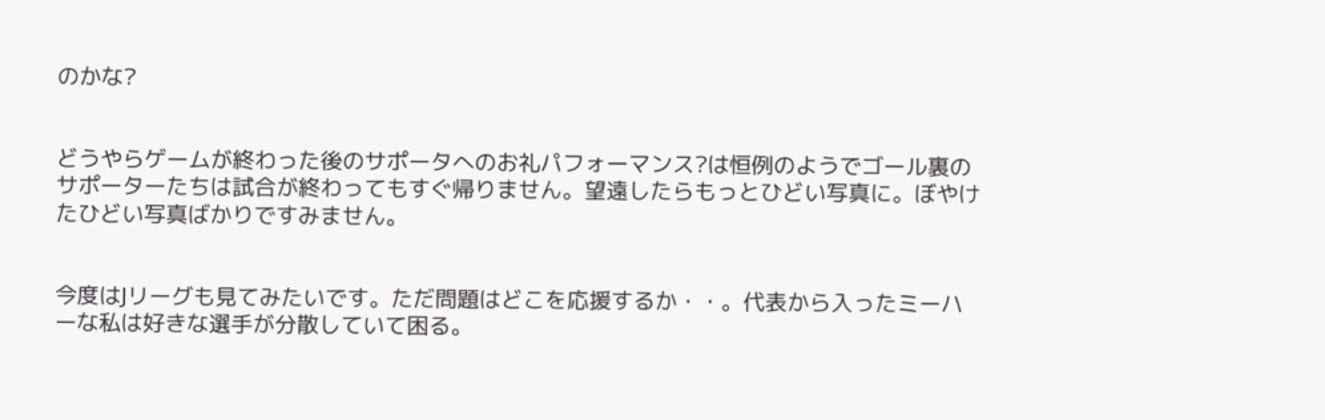のかな?


どうやらゲームが終わった後のサポータへのお礼パフォーマンス?は恒例のようでゴール裏のサポーターたちは試合が終わってもすぐ帰りません。望遠したらもっとひどい写真に。ぼやけたひどい写真ばかりですみません。


今度はJリーグも見てみたいです。ただ問題はどこを応援するか・・。代表から入ったミーハーな私は好きな選手が分散していて困る。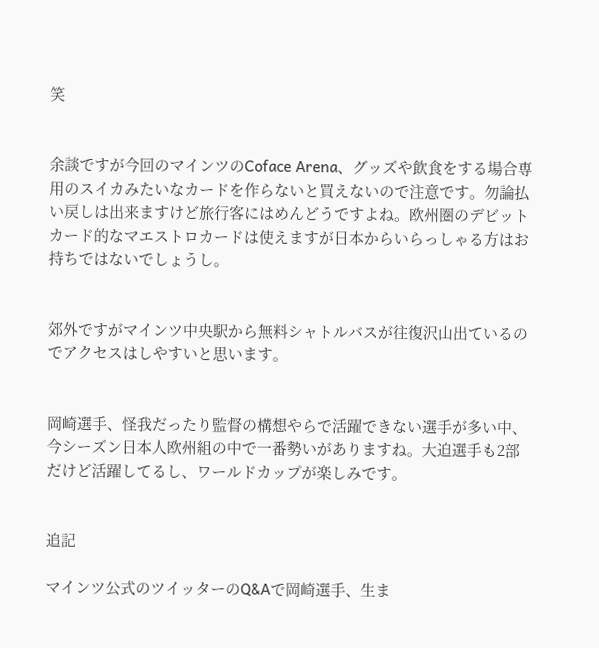笑


余談ですが今回のマインツのCoface Arena、グッズや飲食をする場合専用のスイカみたいなカードを作らないと買えないので注意です。勿論払い戻しは出来ますけど旅行客にはめんどうですよね。欧州圏のデビットカード的なマエストロカードは使えますが日本からいらっしゃる方はお持ちではないでしょうし。


郊外ですがマインツ中央駅から無料シャトルバスが往復沢山出ているのでアクセスはしやすいと思います。


岡崎選手、怪我だったり監督の構想やらで活躍できない選手が多い中、今シーズン日本人欧州組の中で一番勢いがありますね。大迫選手も2部だけど活躍してるし、ワールドカップが楽しみです。


追記

マインツ公式のツイッターのQ&Aで岡崎選手、生ま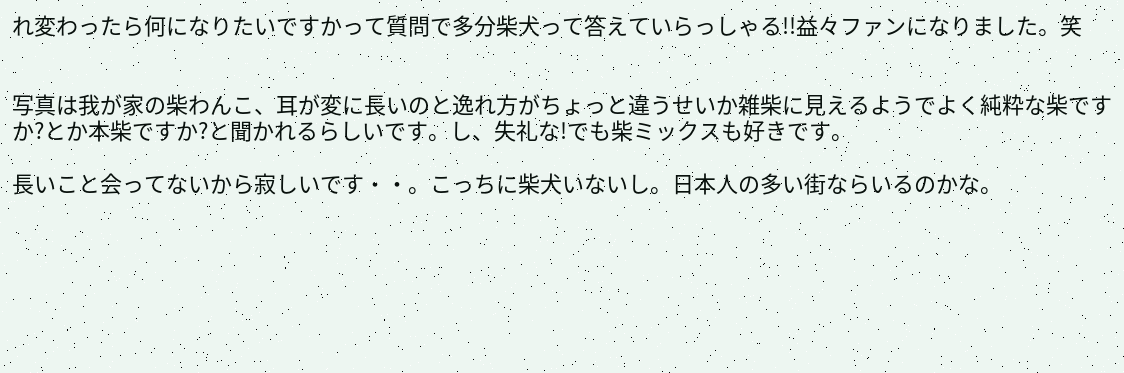れ変わったら何になりたいですかって質問で多分柴犬って答えていらっしゃる!!益々ファンになりました。笑


写真は我が家の柴わんこ、耳が変に長いのと逸れ方がちょっと違うせいか雑柴に見えるようでよく純粋な柴ですか?とか本柴ですか?と聞かれるらしいです。し、失礼な!でも柴ミックスも好きです。

長いこと会ってないから寂しいです・・。こっちに柴犬いないし。日本人の多い街ならいるのかな。